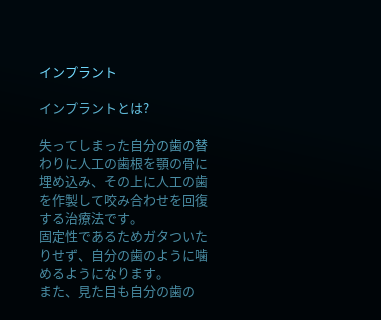インプラント

インプラントとは?

失ってしまった自分の歯の替わりに人工の歯根を顎の骨に埋め込み、その上に人工の歯を作製して咬み合わせを回復する治療法です。
固定性であるためガタついたりせず、自分の歯のように噛めるようになります。
また、見た目も自分の歯の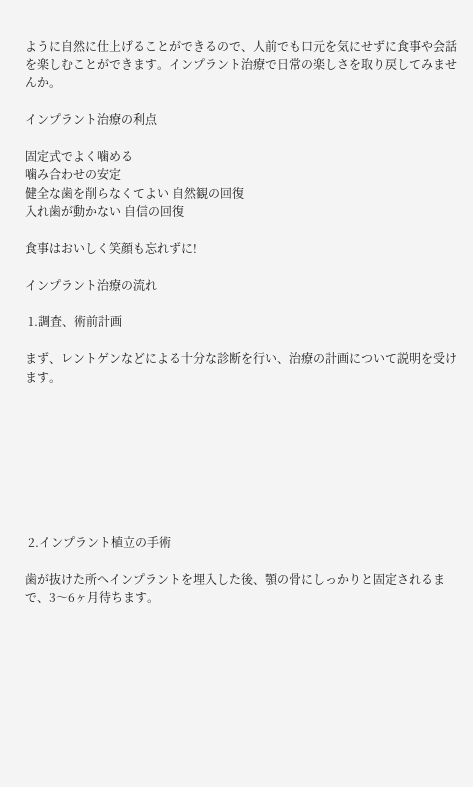ように自然に仕上げることができるので、人前でも口元を気にせずに食事や会話を楽しむことができます。インプラント治療で日常の楽しさを取り戻してみませんか。

インプラント治療の利点

固定式でよく噛める
噛み合わせの安定
健全な歯を削らなくてよい 自然観の回復
入れ歯が動かない 自信の回復

食事はおいしく笑顔も忘れずに!

インプラント治療の流れ

 1.調査、術前計画

まず、レントゲンなどによる十分な診断を行い、治療の計画について説明を受けます。








 2.インプラント植立の手術

歯が抜けた所へインプラントを埋入した後、顎の骨にしっかりと固定されるまで、3〜6ヶ月待ちます。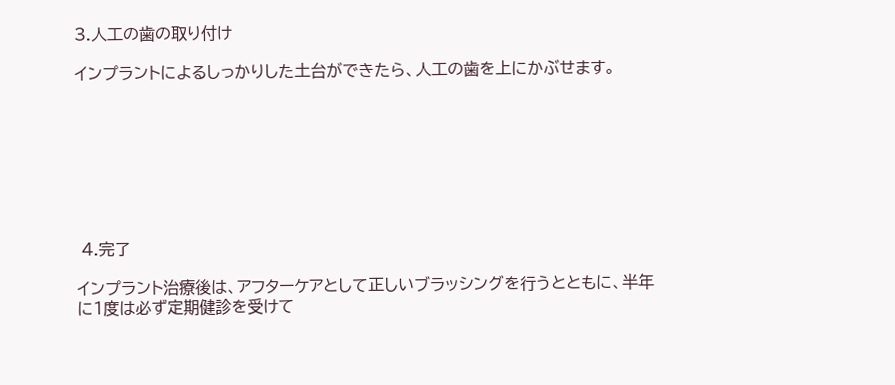3.人工の歯の取り付け

インプラントによるしっかりした土台ができたら、人工の歯を上にかぶせます。








 4.完了

インプラント治療後は、アフターケアとして正しいブラッシングを行うとともに、半年に1度は必ず定期健診を受けて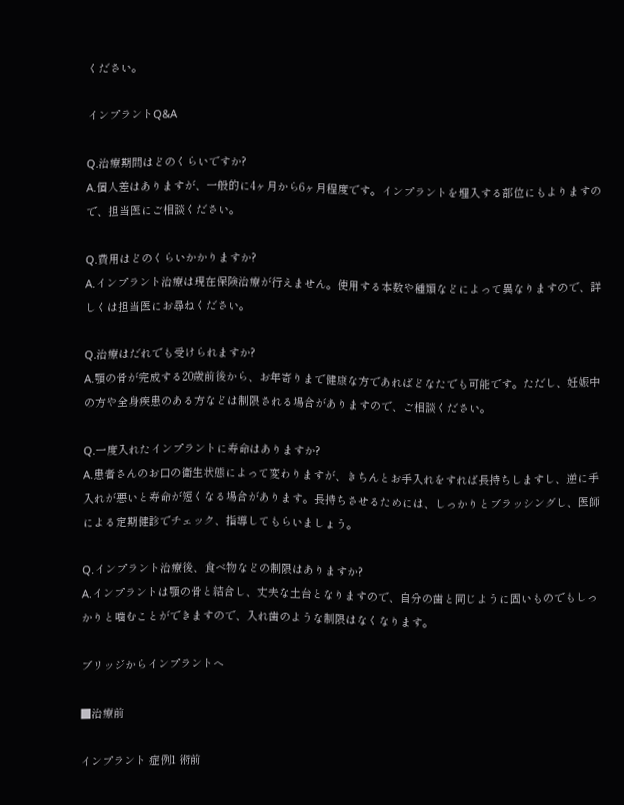ください。

インプラントQ&A

Q.治療期間はどのくらいですか?
A.個人差はありますが、一般的に4ヶ月から6ヶ月程度です。インプラントを埋入する部位にもよりますので、担当医にご相談ください。

Q.費用はどのくらいかかりますか?
A.インプラント治療は現在保険治療が行えません。使用する本数や種類などによって異なりますので、詳しくは担当医にお尋ねください。

Q.治療はだれでも受けられますか?
A.顎の骨が完成する20歳前後から、お年寄りまで健康な方であればどなたでも可能です。ただし、妊娠中の方や全身疾患のある方などは制限される場合がありますので、ご相談ください。

Q.一度入れたインプラントに寿命はありますか?
A.患者さんのお口の衛生状態によって変わりますが、きちんとお手入れをすれば長持ちしますし、逆に手入れが悪いと寿命が短くなる場合があります。長持ちさせるためには、しっかりとブラッシングし、医師による定期健診でチェック、指導してもらいましょう。

Q.インプラント治療後、食べ物などの制限はありますか?
A.インプラントは顎の骨と結合し、丈夫な土台となりますので、自分の歯と同じように固いものでもしっかりと噛むことができますので、入れ歯のような制限はなくなります。

ブリッジからインプラントへ

■治療前

インプラント 症例1 術前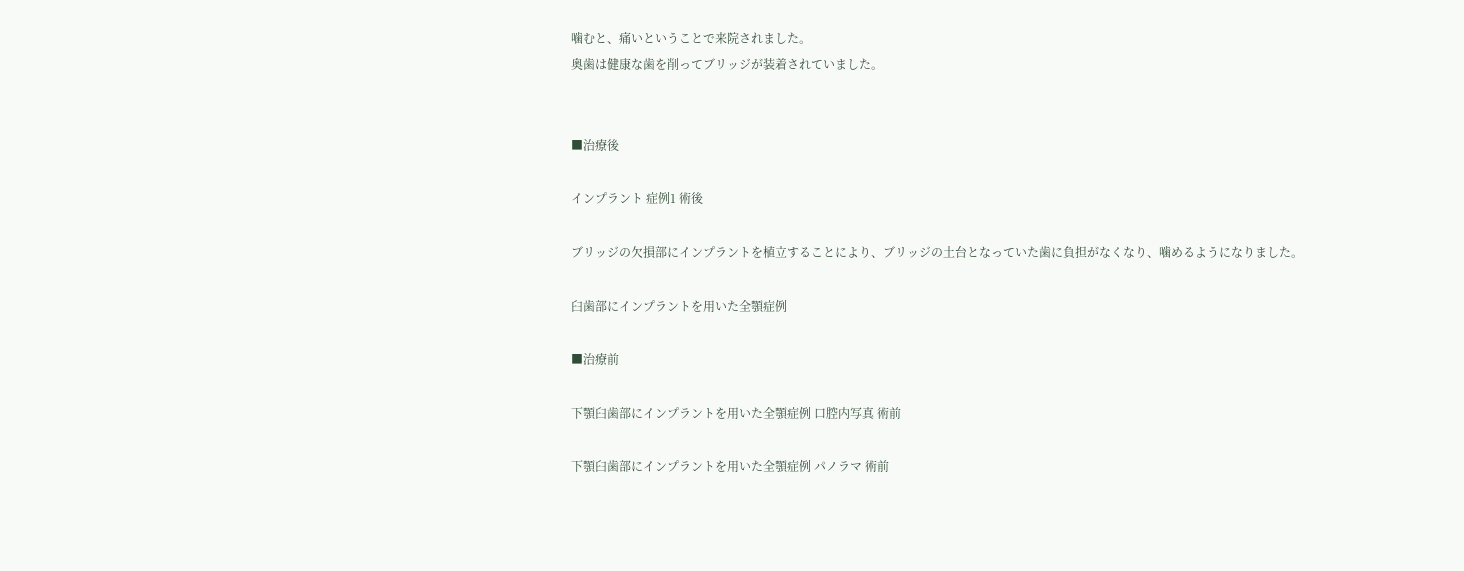噛むと、痛いということで来院されました。
奥歯は健康な歯を削ってブリッジが装着されていました。


■治療後

インプラント 症例1 術後

ブリッジの欠損部にインプラントを植立することにより、ブリッジの土台となっていた歯に負担がなくなり、噛めるようになりました。

臼歯部にインプラントを用いた全顎症例

■治療前

下顎臼歯部にインプラントを用いた全顎症例 口腔内写真 術前

下顎臼歯部にインプラントを用いた全顎症例 パノラマ 術前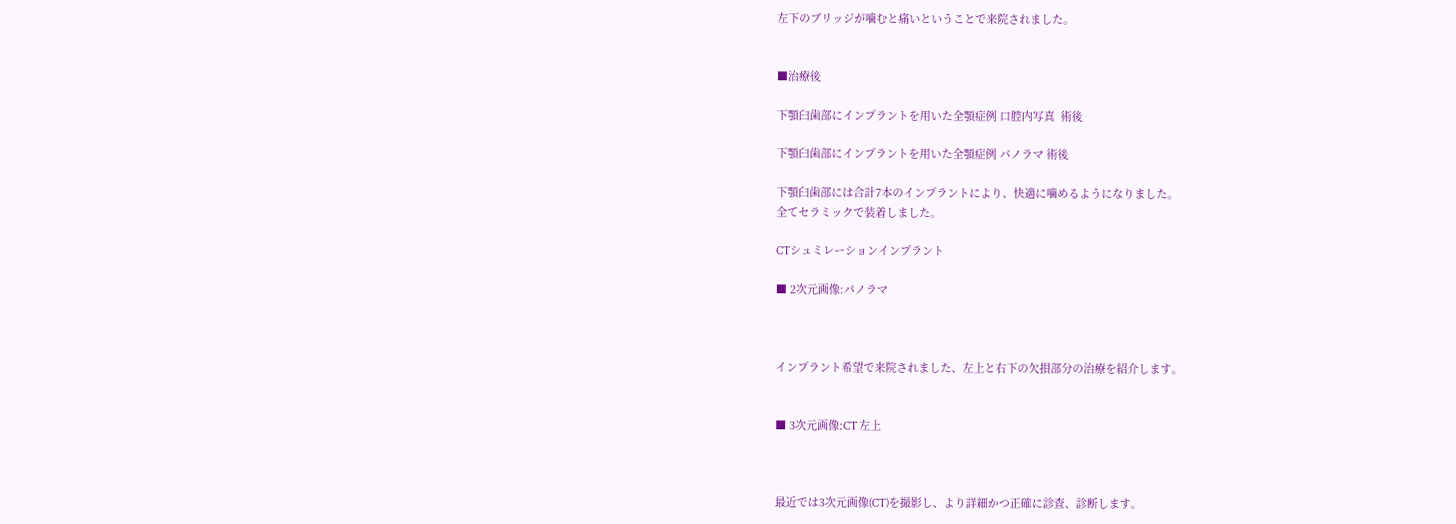左下のブリッジが噛むと痛いということで来院されました。


■治療後

下顎臼歯部にインプラントを用いた全顎症例 口腔内写真  術後

下顎臼歯部にインプラントを用いた全顎症例 パノラマ 術後

下顎臼歯部には合計7本のインプラントにより、快適に噛めるようになりました。
全てセラミックで装着しました。

CTシュミレーションインプラント

■ 2次元画像:パノラマ



インプラント希望で来院されました、左上と右下の欠損部分の治療を紹介します。


■ 3次元画像:CT 左上



最近では3次元画像(CT)を撮影し、より詳細かつ正確に診査、診断します。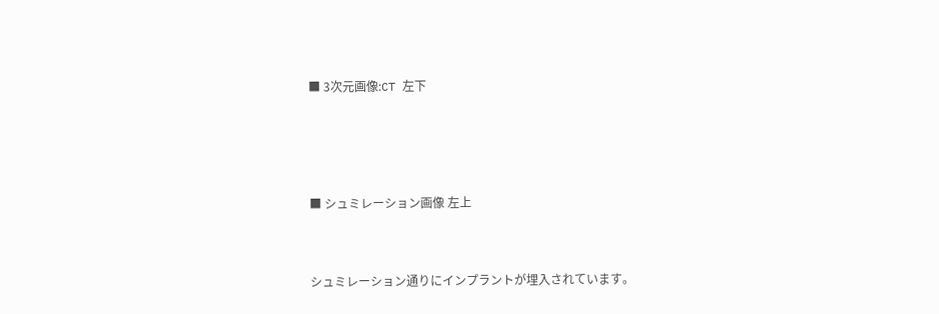■ 3次元画像:CT 左下





■ シュミレーション画像 左上



シュミレーション通りにインプラントが埋入されています。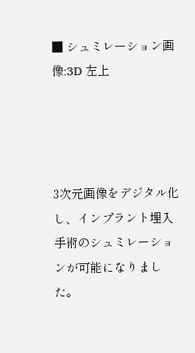■ シュミレーション画像:3D 左上




3次元画像をデジタル化し、インプラント埋入手術のシュミレーションが可能になりました。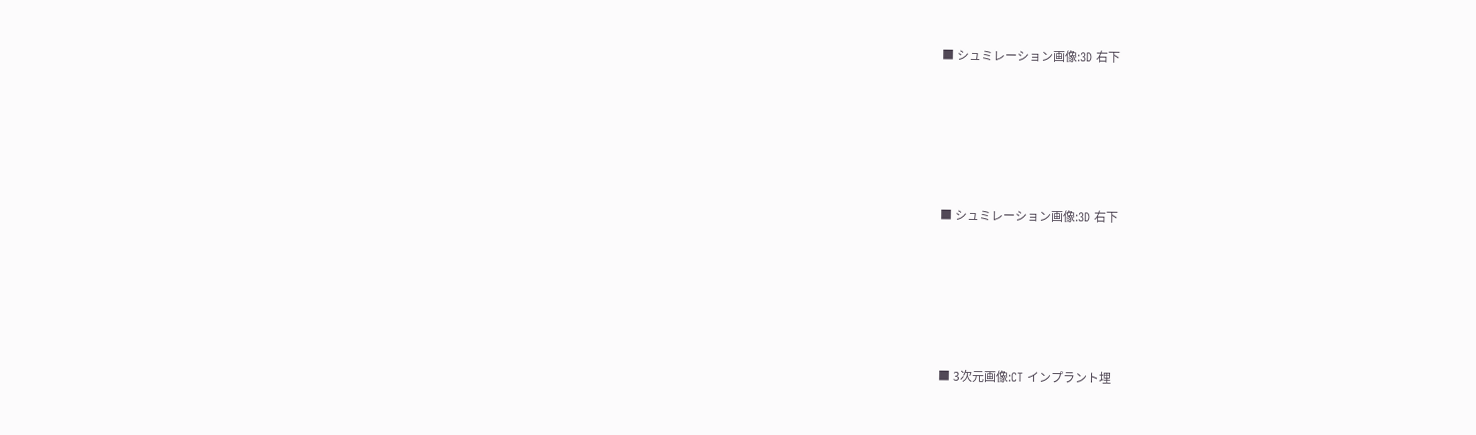■ シュミレーション画像:3D 右下





■ シュミレーション画像:3D 右下





■ 3次元画像:CT インプラント埋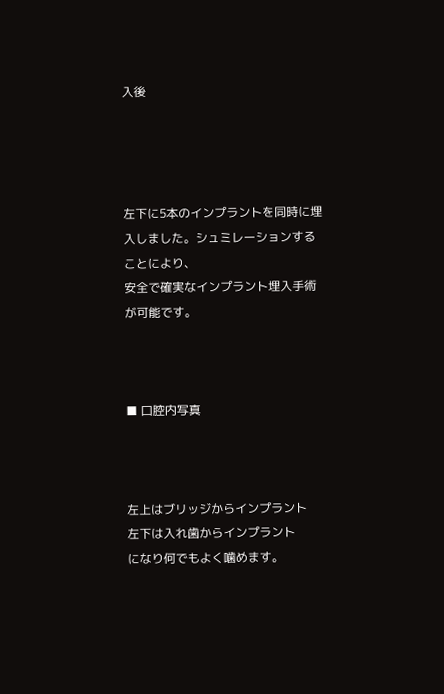入後




左下に5本のインプラントを同時に埋入しました。シュミレーションすることにより、
安全で確実なインプラント埋入手術が可能です。



■ 口腔内写真



左上はブリッジからインプラント
左下は入れ歯からインプラント
になり何でもよく噛めます。